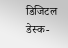डिजिटल डेस्क-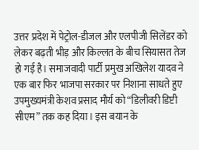उत्तर प्रदेश में पेट्रोल-डीजल और एलपीजी सिलेंडर को लेकर बढ़ती भीड़ और किल्लत के बीच सियासत तेज हो गई है। समाजवादी पार्टी प्रमुख अखिलेश यादव ने एक बार फिर भाजपा सरकार पर निशाना साधते हुए उपमुख्यमंत्री केशव प्रसाद मौर्य को “डिलीवरी डिप्टी सीएम” तक कह दिया। इस बयान के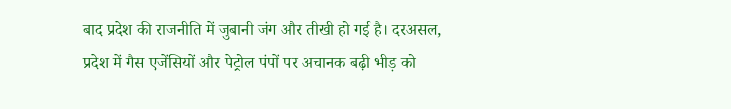बाद प्रदेश की राजनीति में जुबानी जंग और तीखी हो गई है। दरअसल, प्रदेश में गैस एजेंसियों और पेट्रोल पंपों पर अचानक बढ़ी भीड़ को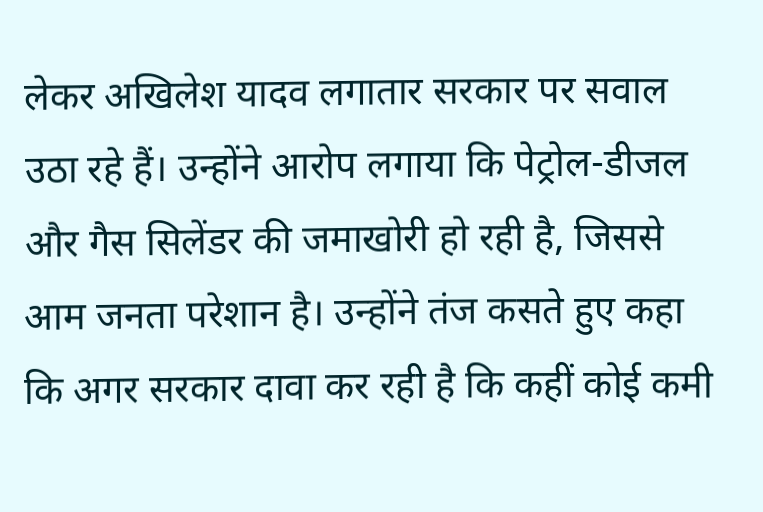लेकर अखिलेश यादव लगातार सरकार पर सवाल उठा रहे हैं। उन्होंने आरोप लगाया कि पेट्रोल-डीजल और गैस सिलेंडर की जमाखोरी हो रही है, जिससे आम जनता परेशान है। उन्होंने तंज कसते हुए कहा कि अगर सरकार दावा कर रही है कि कहीं कोई कमी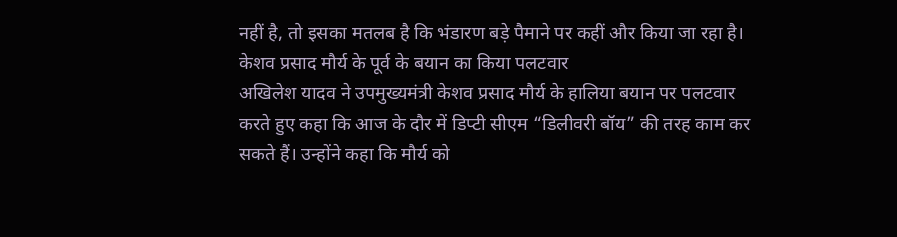नहीं है, तो इसका मतलब है कि भंडारण बड़े पैमाने पर कहीं और किया जा रहा है।
केशव प्रसाद मौर्य के पूर्व के बयान का किया पलटवार
अखिलेश यादव ने उपमुख्यमंत्री केशव प्रसाद मौर्य के हालिया बयान पर पलटवार करते हुए कहा कि आज के दौर में डिप्टी सीएम “डिलीवरी बॉय” की तरह काम कर सकते हैं। उन्होंने कहा कि मौर्य को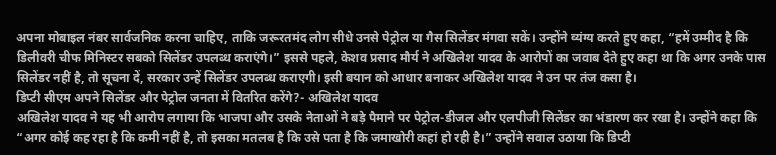अपना मोबाइल नंबर सार्वजनिक करना चाहिए, ताकि जरूरतमंद लोग सीधे उनसे पेट्रोल या गैस सिलेंडर मंगवा सकें। उन्होंने व्यंग्य करते हुए कहा, “हमें उम्मीद है कि डिलीवरी चीफ मिनिस्टर सबको सिलेंडर उपलब्ध कराएंगे।” इससे पहले, केशव प्रसाद मौर्य ने अखिलेश यादव के आरोपों का जवाब देते हुए कहा था कि अगर उनके पास सिलेंडर नहीं है, तो सूचना दें, सरकार उन्हें सिलेंडर उपलब्ध कराएगी। इसी बयान को आधार बनाकर अखिलेश यादव ने उन पर तंज कसा है।
डिप्टी सीएम अपने सिलेंडर और पेट्रोल जनता में वितरित करेंगे?- अखिलेश यादव
अखिलेश यादव ने यह भी आरोप लगाया कि भाजपा और उसके नेताओं ने बड़े पैमाने पर पेट्रोल-डीजल और एलपीजी सिलेंडर का भंडारण कर रखा है। उन्होंने कहा कि “अगर कोई कह रहा है कि कमी नहीं है, तो इसका मतलब है कि उसे पता है कि जमाखोरी कहां हो रही है।” उन्होंने सवाल उठाया कि डिप्टी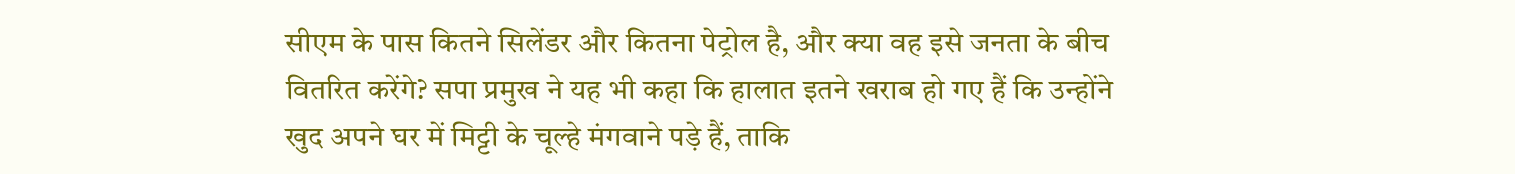सीएम के पास कितने सिलेंडर और कितना पेट्रोल है, और क्या वह इसे जनता के बीच वितरित करेंगे? सपा प्रमुख ने यह भी कहा कि हालात इतने खराब हो गए हैं कि उन्होंने खुद अपने घर में मिट्टी के चूल्हे मंगवाने पड़े हैं, ताकि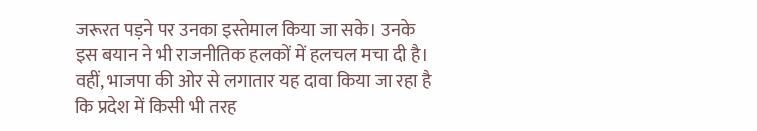जरूरत पड़ने पर उनका इस्तेमाल किया जा सके। उनके इस बयान ने भी राजनीतिक हलकों में हलचल मचा दी है। वहीं, भाजपा की ओर से लगातार यह दावा किया जा रहा है कि प्रदेश में किसी भी तरह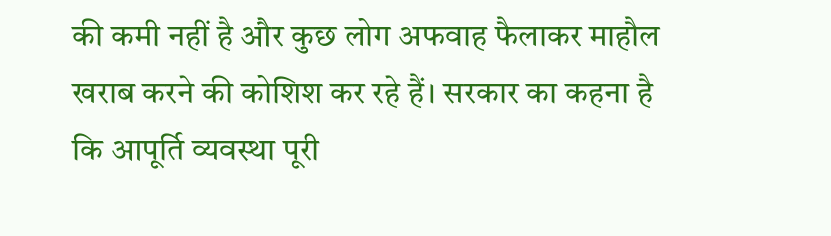की कमी नहीं है और कुछ लोग अफवाह फैलाकर माहौल खराब करने की कोशिश कर रहे हैं। सरकार का कहना है कि आपूर्ति व्यवस्था पूरी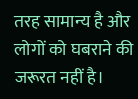तरह सामान्य है और लोगों को घबराने की जरूरत नहीं है।